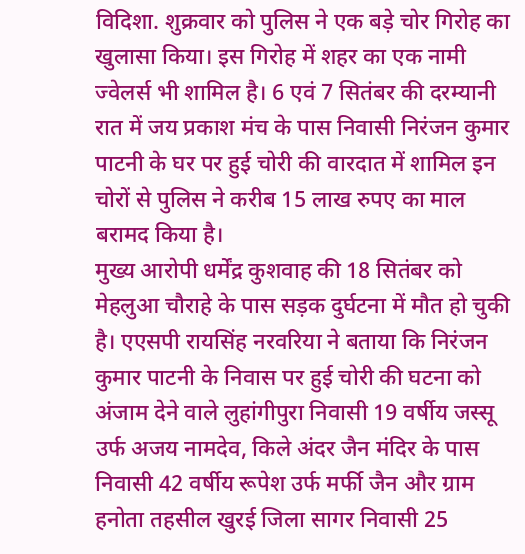विदिशा. शुक्रवार को पुलिस ने एक बड़े चोर गिरोह का खुलासा किया। इस गिरोह में शहर का एक नामी ज्वेलर्स भी शामिल है। 6 एवं 7 सितंबर की दरम्यानी रात में जय प्रकाश मंच के पास निवासी निरंजन कुमार पाटनी के घर पर हुई चोरी की वारदात में शामिल इन चोरों से पुलिस ने करीब 15 लाख रुपए का माल बरामद किया है।
मुख्य आरोपी धर्मेंद्र कुशवाह की 18 सितंबर को मेहलुआ चौराहे के पास सड़क दुर्घटना में मौत हो चुकी है। एएसपी रायसिंह नरवरिया ने बताया कि निरंजन कुमार पाटनी के निवास पर हुई चोरी की घटना को अंजाम देने वाले लुहांगीपुरा निवासी 19 वर्षीय जस्सू उर्फ अजय नामदेव, किले अंदर जैन मंदिर के पास निवासी 42 वर्षीय रूपेश उर्फ मर्फी जैन और ग्राम हनोता तहसील खुरई जिला सागर निवासी 25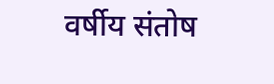वर्षीय संतोष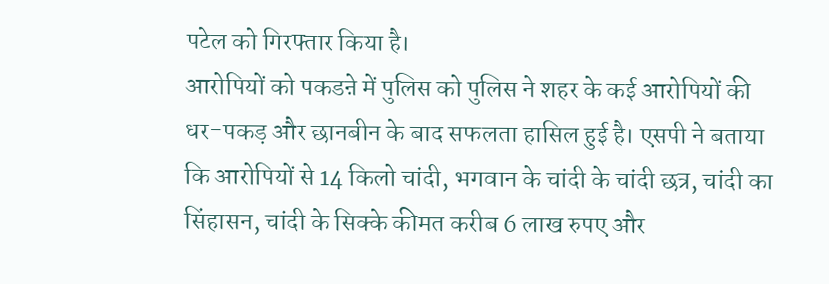पटेल को गिरफ्तार किया है।
आरोपियों को पकडऩे में पुलिस को पुलिस ने शहर के कई आरोपियों की धर-पकड़ और छानबीन के बाद सफलता हासिल हुई है। एसपी ने बताया कि आरोपियों से 14 किलो चांदी, भगवान के चांदी के चांदी छत्र, चांदी का सिंहासन, चांदी के सिक्के कीमत करीब 6 लाख रुपए और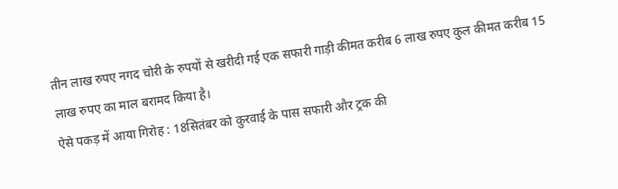तीन लाख रुपए नगद चोरी के रुपयों से खरीदी गई एक सफारी गाड़ी कीमत करीब 6 लाख रुपए कुल कीमत करीब 15 लाख रुपए का माल बरामद किया है।
ऐसे पकड़ में आया गिरोह : 18सितंबर को कुरवाई के पास सफारी और ट्रक की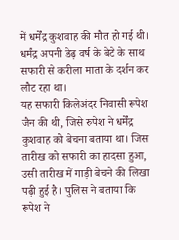में धर्मेंद्र कुशवाह की मौत हो गई थी। धर्मंद्र अपनी डेढ़ वर्ष के बेटे के साथ सफारी से करीला माता के दर्शन कर लौट रहा था।
यह सफारी किलेअंदर निवासी रूपेश जैन की थी, जिसे रुपेश ने धर्मेंद्र कुशवाह को बेचना बताया था। जिस तारीख को सफारी का हादसा हुआ, उसी तारीख में गाड़ी बेचने की लिखा पढ़ी हुई है। पुलिस ने बताया कि रूपेश ने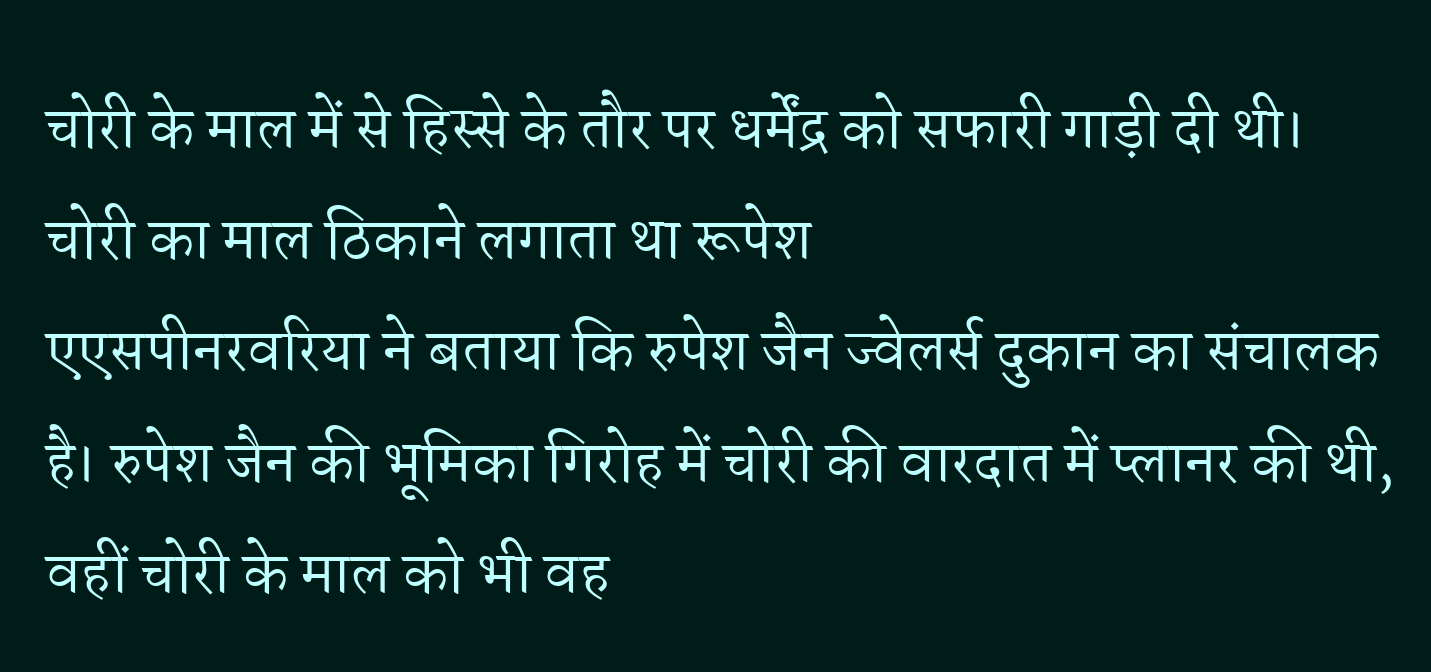चोरी के माल में से हिस्से के तौर पर धर्मेंद्र को सफारी गाड़ी दी थी।
चोरी का माल ठिकाने लगाता था रूपेश
एएसपीनरवरिया ने बताया कि रुपेश जैन ज्वेलर्स दुकान का संचालक है। रुपेश जैन की भूमिका गिरोह में चोरी की वारदात में प्लानर की थी, वहीं चोरी के माल को भी वह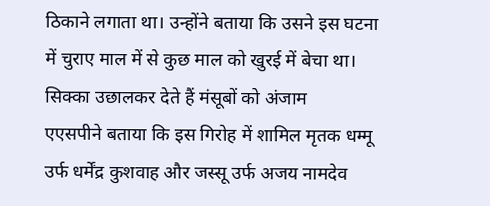ठिकाने लगाता था। उन्होंने बताया कि उसने इस घटना में चुराए माल में से कुछ माल को खुरई में बेचा था।
सिक्का उछालकर देते हैं मंसूबों को अंजाम
एएसपीने बताया कि इस गिरोह में शामिल मृतक धम्मू उर्फ धर्मेंद्र कुशवाह और जस्सू उर्फ अजय नामदेव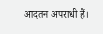आदतन अपराधी हैं।